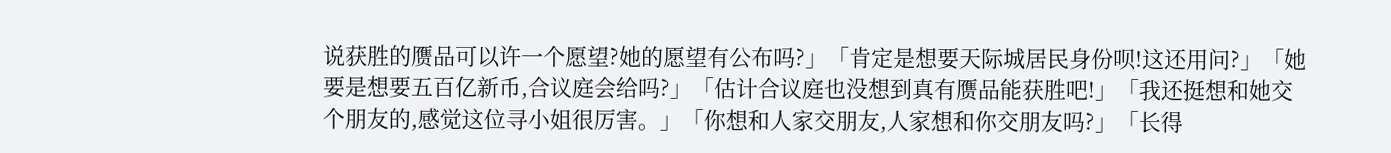说获胜的赝品可以许一个愿望?她的愿望有公布吗?」「肯定是想要天际城居民身份呗!这还用问?」「她要是想要五百亿新币,合议庭会给吗?」「估计合议庭也没想到真有赝品能获胜吧!」「我还挺想和她交个朋友的,感觉这位寻小姐很厉害。」「你想和人家交朋友,人家想和你交朋友吗?」「长得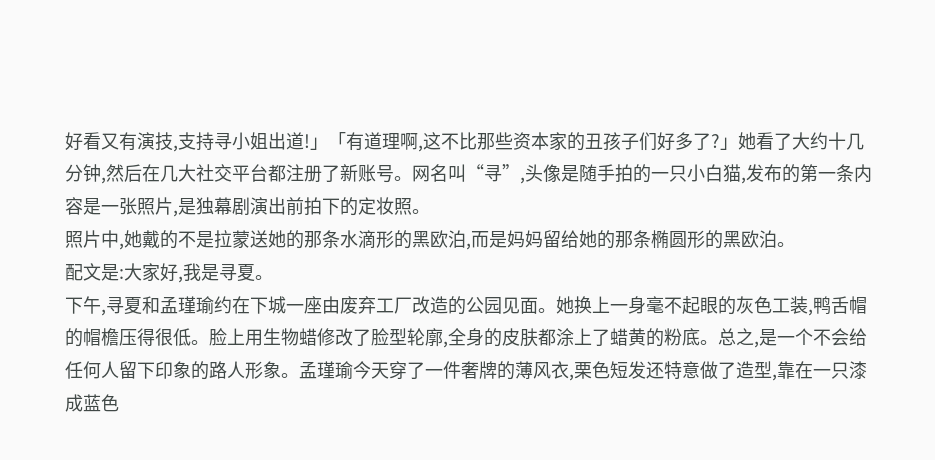好看又有演技,支持寻小姐出道!」「有道理啊,这不比那些资本家的丑孩子们好多了?」她看了大约十几分钟,然后在几大社交平台都注册了新账号。网名叫“寻”,头像是随手拍的一只小白猫,发布的第一条内容是一张照片,是独幕剧演出前拍下的定妆照。
照片中,她戴的不是拉蒙送她的那条水滴形的黑欧泊,而是妈妈留给她的那条椭圆形的黑欧泊。
配文是:大家好,我是寻夏。
下午,寻夏和孟瑾瑜约在下城一座由废弃工厂改造的公园见面。她换上一身毫不起眼的灰色工装,鸭舌帽的帽檐压得很低。脸上用生物蜡修改了脸型轮廓,全身的皮肤都涂上了蜡黄的粉底。总之,是一个不会给任何人留下印象的路人形象。孟瑾瑜今天穿了一件奢牌的薄风衣,栗色短发还特意做了造型,靠在一只漆成蓝色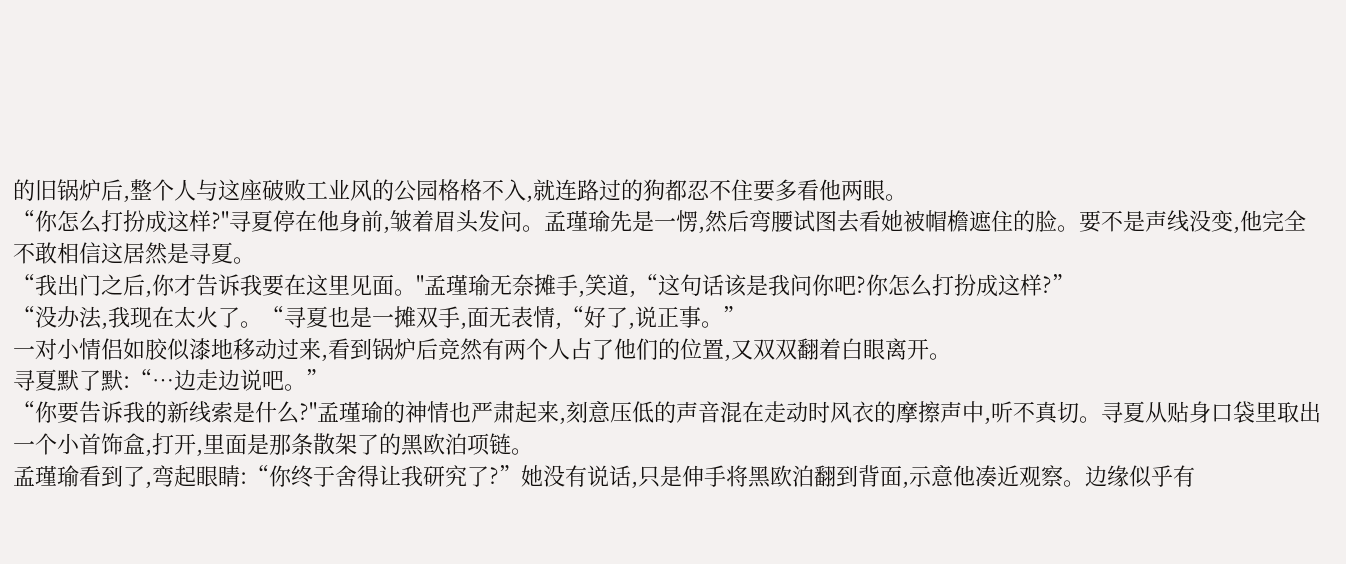的旧锅炉后,整个人与这座破败工业风的公园格格不入,就连路过的狗都忍不住要多看他两眼。
“你怎么打扮成这样?"寻夏停在他身前,皱着眉头发问。孟瑾瑜先是一愣,然后弯腰试图去看她被帽檐遮住的脸。要不是声线没变,他完全不敢相信这居然是寻夏。
“我出门之后,你才告诉我要在这里见面。"孟瑾瑜无奈摊手,笑道,“这句话该是我问你吧?你怎么打扮成这样?”
“没办法,我现在太火了。“寻夏也是一摊双手,面无表情,“好了,说正事。”
一对小情侣如胶似漆地移动过来,看到锅炉后竞然有两个人占了他们的位置,又双双翻着白眼离开。
寻夏默了默:“…边走边说吧。”
“你要告诉我的新线索是什么?"孟瑾瑜的神情也严肃起来,刻意压低的声音混在走动时风衣的摩擦声中,听不真切。寻夏从贴身口袋里取出一个小首饰盒,打开,里面是那条散架了的黑欧泊项链。
孟瑾瑜看到了,弯起眼睛:“你终于舍得让我研究了?”她没有说话,只是伸手将黑欧泊翻到背面,示意他凑近观察。边缘似乎有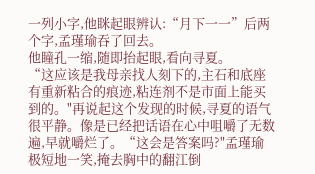一列小字,他眯起眼辨认:“月下一一”后两个字,孟瑾瑜吞了回去。
他瞳孔一缩,随即抬起眼,看向寻夏。
“这应该是我母亲找人刻下的,主石和底座有重新粘合的痕迹,粘连剂不是市面上能买到的。"再说起这个发现的时候,寻夏的语气很平静。像是已经把话语在心中咀嚼了无数遍,早就嚼烂了。“这会是答案吗?"孟瑾瑜极短地一笑,掩去胸中的翻江倒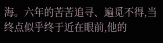海。六年的苦苦追寻、遍觅不得,当终点似乎终于近在眼前,他的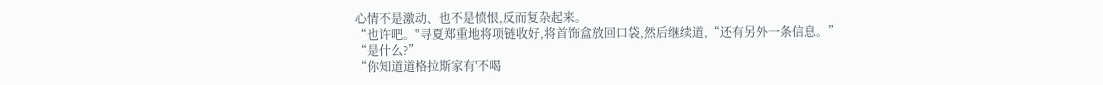心情不是激动、也不是愤恨,反而复杂起来。
“也许吧。"寻夏郑重地将项链收好,将首饰盒放回口袋,然后继续道,“还有另外一条信息。”
“是什么?”
“你知道道格拉斯家有'不喝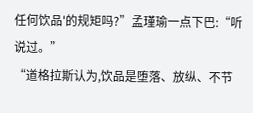任何饮品'的规矩吗?”孟瑾瑜一点下巴:“听说过。”
“道格拉斯认为,饮品是堕落、放纵、不节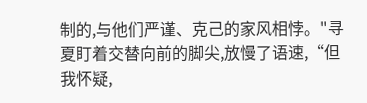制的,与他们严谨、克己的家风相悖。"寻夏盯着交替向前的脚尖,放慢了语速,“但我怀疑,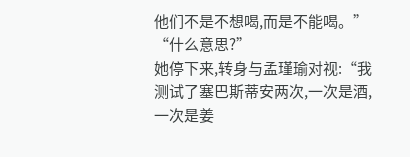他们不是不想喝,而是不能喝。”
“什么意思?”
她停下来,转身与孟瑾瑜对视:“我测试了塞巴斯蒂安两次,一次是酒,一次是姜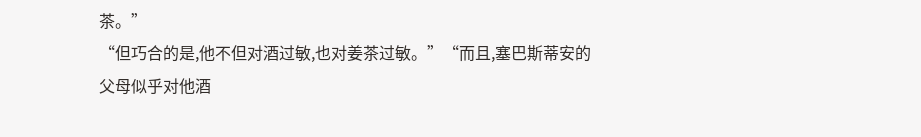茶。”
“但巧合的是,他不但对酒过敏,也对姜茶过敏。”“而且,塞巴斯蒂安的父母似乎对他酒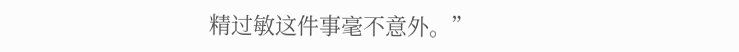精过敏这件事毫不意外。”